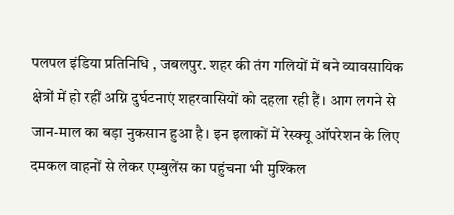पलपल इंडिया प्रतिनिधि , जबलपुर. शहर की तंग गलियों में बने व्यावसायिक क्षेत्रों में हो रहीं अग्नि दुर्घटनाएं शहरवासियों को दहला रही हैं। आग लगने से जान-माल का बड़ा नुकसान हुआ है। इन इलाकों में रेस्क्यू ऑपरेशन के लिए दमकल वाहनों से लेकर एम्बुलेंस का पहुंचना भी मुश्किल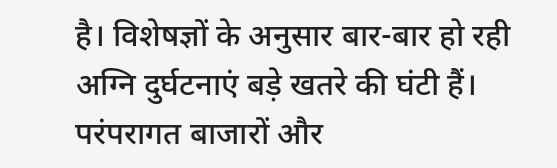है। विशेषज्ञों के अनुसार बार-बार हो रही अग्नि दुर्घटनाएं बड़े खतरे की घंटी हैं। परंपरागत बाजारों और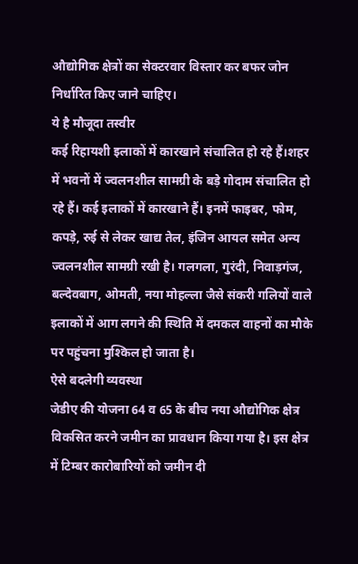औद्योगिक क्षेत्रों का सेक्टरवार विस्तार कर बफर जोन निर्धारित किए जाने चाहिए।
ये है मौजूदा तस्वीर
कई रिहायशी इलाकों में कारखाने संचालित हो रहे हैं।शहर में भवनों में ज्वलनशील सामग्री के बड़े गोदाम संचालित हो रहे हैं। कई इलाकों में कारखाने हैं। इनमें फाइबर, फोम, कपड़े, रुई से लेकर खाद्य तेल, इंजिन आयल समेत अन्य ज्वलनशील सामग्री रखी है। गलगला, गुरंदी, निवाड़गंज, बल्देवबाग, ओमती, नया मोहल्ला जैसे संकरी गलियों वाले इलाकों में आग लगने की स्थिति में दमकल वाहनों का मौके पर पहुंचना मुश्किल हो जाता है।
ऐसे बदलेगी व्यवस्था
जेडीए की योजना 64 व 65 के बीच नया औद्योगिक क्षेत्र विकसित करने जमीन का प्रावधान किया गया है। इस क्षेत्र में टिम्बर कारोबारियों को जमीन दी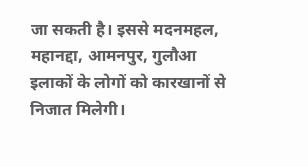जा सकती है। इससे मदनमहल, महानद्दा, आमनपुर, गुलौआ इलाकों के लोगों को कारखानों से निजात मिलेगी।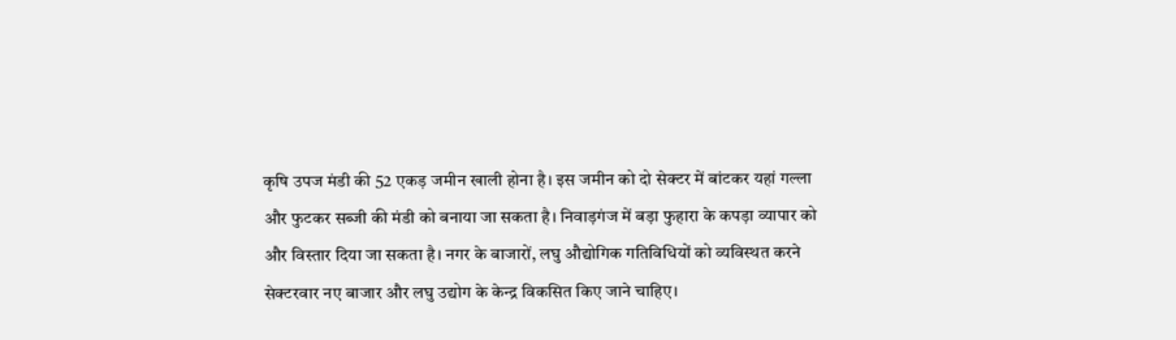कृषि उपज मंडी की 52 एकड़ जमीन खाली होना है। इस जमीन को दो सेक्टर में बांटकर यहां गल्ला और फुटकर सब्जी की मंडी को बनाया जा सकता है। निवाड़गंज में बड़ा फुहारा के कपड़ा व्यापार को और विस्तार दिया जा सकता है। नगर के बाजारों, लघु औद्योगिक गतिविधियों को व्यविस्थत करने सेक्टरवार नए बाजार और लघु उद्योग के केन्द्र विकसित किए जाने चाहिए।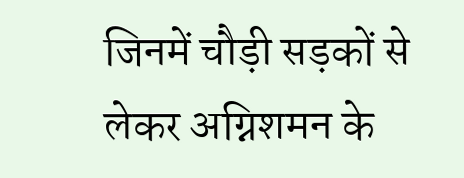जिनमें चौड़ी सड़कों से लेकर अग्निशमन के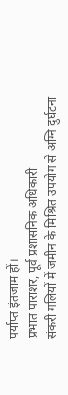पर्याप्त इंतजाम हों।
प्रभात पाराशर, पूर्व प्रशासनिक अधिकारी
संकरी गलियों में जमीन के मिश्रित उपयोग से अग्नि दुर्घटना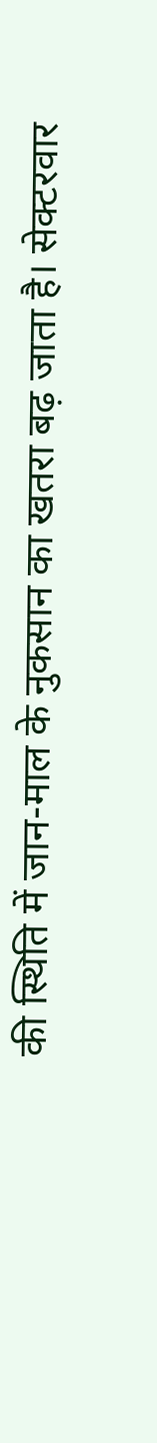की स्थिति में जान-माल के नुकसान का खतरा बढ़ जाता है। सेक्टरवार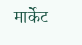मार्केट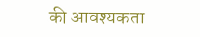की आवश्यकता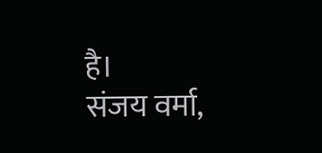है।
संजय वर्मा,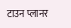टाउन प्लानर